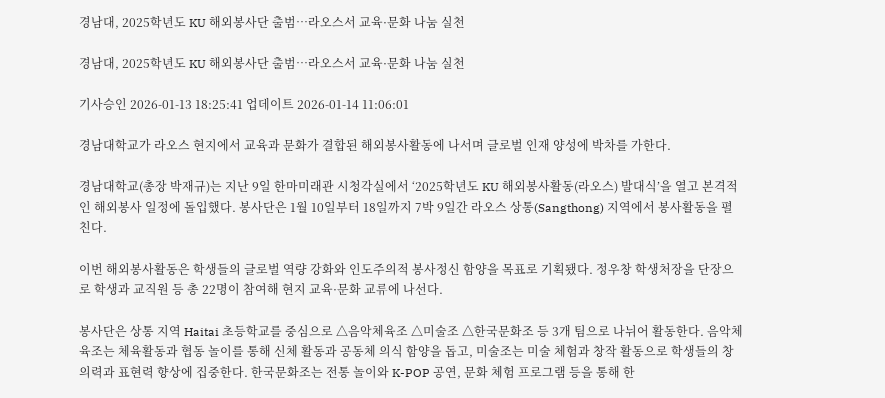경남대, 2025학년도 KU 해외봉사단 출범…라오스서 교육·문화 나눔 실천

경남대, 2025학년도 KU 해외봉사단 출범…라오스서 교육·문화 나눔 실천

기사승인 2026-01-13 18:25:41 업데이트 2026-01-14 11:06:01

경남대학교가 라오스 현지에서 교육과 문화가 결합된 해외봉사활동에 나서며 글로벌 인재 양성에 박차를 가한다.

경남대학교(총장 박재규)는 지난 9일 한마미래관 시청각실에서 ‘2025학년도 KU 해외봉사활동(라오스) 발대식’을 열고 본격적인 해외봉사 일정에 돌입했다. 봉사단은 1월 10일부터 18일까지 7박 9일간 라오스 상통(Sangthong) 지역에서 봉사활동을 펼친다.

이번 해외봉사활동은 학생들의 글로벌 역량 강화와 인도주의적 봉사정신 함양을 목표로 기획됐다. 정우창 학생처장을 단장으로 학생과 교직원 등 총 22명이 참여해 현지 교육·문화 교류에 나선다.

봉사단은 상통 지역 Haitai 초등학교를 중심으로 △음악체육조 △미술조 △한국문화조 등 3개 팀으로 나뉘어 활동한다. 음악체육조는 체육활동과 협동 놀이를 통해 신체 활동과 공동체 의식 함양을 돕고, 미술조는 미술 체험과 창작 활동으로 학생들의 창의력과 표현력 향상에 집중한다. 한국문화조는 전통 놀이와 K-POP 공연, 문화 체험 프로그램 등을 통해 한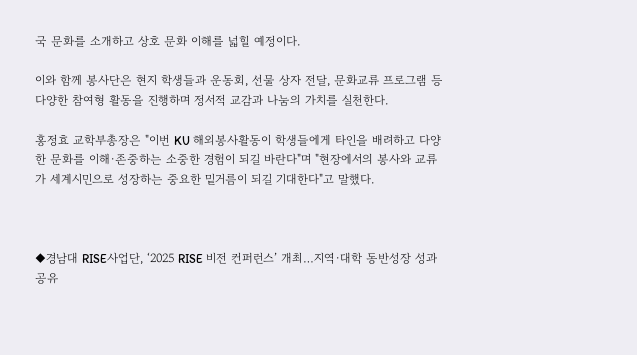국 문화를 소개하고 상호 문화 이해를 넓힐 예정이다.

이와 함께 봉사단은 현지 학생들과 운동회, 선물 상자 전달, 문화교류 프로그램 등 다양한 참여형 활동을 진행하며 정서적 교감과 나눔의 가치를 실천한다.

홍정효 교학부총장은 "이번 KU 해외봉사활동이 학생들에게 타인을 배려하고 다양한 문화를 이해·존중하는 소중한 경험이 되길 바란다"며 "현장에서의 봉사와 교류가 세계시민으로 성장하는 중요한 밑거름이 되길 기대한다"고 말했다.



◆경남대 RISE사업단, ‘2025 RISE 비전 컨퍼런스’ 개최…지역·대학 동반성장 성과 공유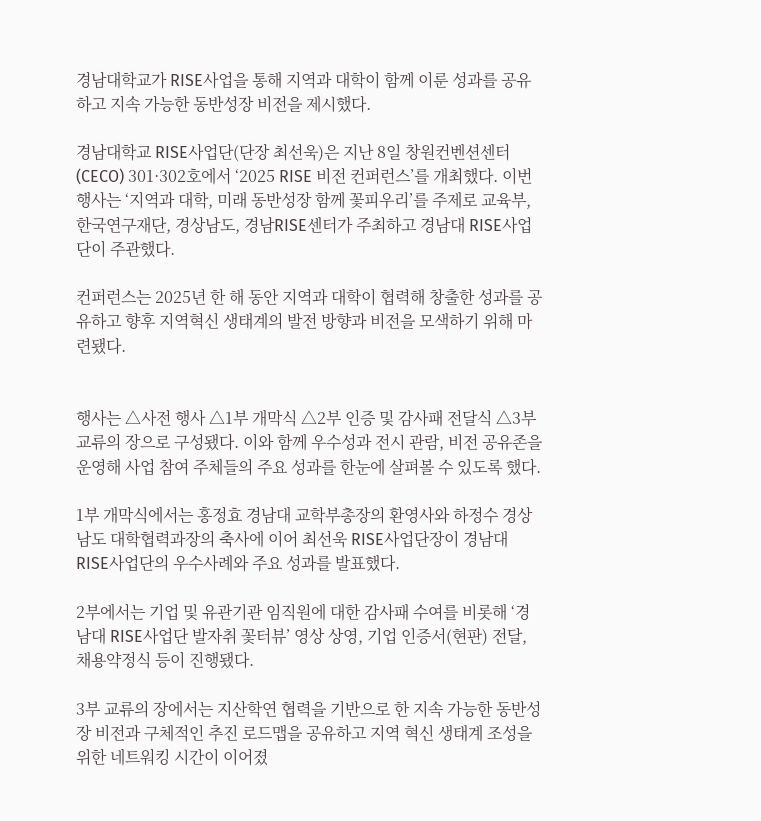경남대학교가 RISE사업을 통해 지역과 대학이 함께 이룬 성과를 공유하고 지속 가능한 동반성장 비전을 제시했다.

경남대학교 RISE사업단(단장 최선욱)은 지난 8일 창원컨벤션센터(CECO) 301·302호에서 ‘2025 RISE 비전 컨퍼런스’를 개최했다. 이번 행사는 ‘지역과 대학, 미래 동반성장 함께 꽃피우리’를 주제로 교육부, 한국연구재단, 경상남도, 경남RISE센터가 주최하고 경남대 RISE사업단이 주관했다.

컨퍼런스는 2025년 한 해 동안 지역과 대학이 협력해 창출한 성과를 공유하고 향후 지역혁신 생태계의 발전 방향과 비전을 모색하기 위해 마련됐다.


행사는 △사전 행사 △1부 개막식 △2부 인증 및 감사패 전달식 △3부 교류의 장으로 구성됐다. 이와 함께 우수성과 전시 관람, 비전 공유존을 운영해 사업 참여 주체들의 주요 성과를 한눈에 살펴볼 수 있도록 했다.

1부 개막식에서는 홍정효 경남대 교학부총장의 환영사와 하정수 경상남도 대학협력과장의 축사에 이어 최선욱 RISE사업단장이 경남대 RISE사업단의 우수사례와 주요 성과를 발표했다.

2부에서는 기업 및 유관기관 임직원에 대한 감사패 수여를 비롯해 ‘경남대 RISE사업단 발자취 꽃터뷰’ 영상 상영, 기업 인증서(현판) 전달, 채용약정식 등이 진행됐다.

3부 교류의 장에서는 지산학연 협력을 기반으로 한 지속 가능한 동반성장 비전과 구체적인 추진 로드맵을 공유하고 지역 혁신 생태계 조성을 위한 네트워킹 시간이 이어졌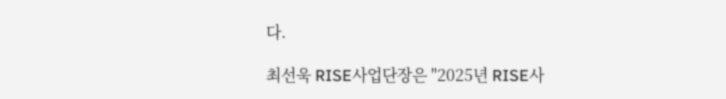다.

최선욱 RISE사업단장은 "2025년 RISE사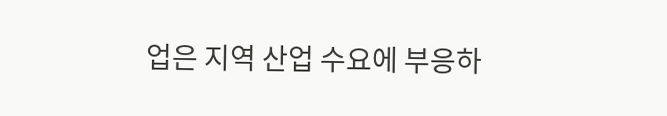업은 지역 산업 수요에 부응하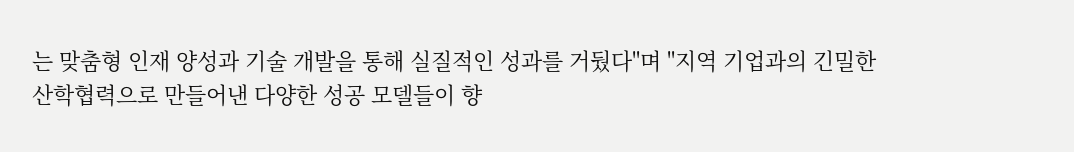는 맞춤형 인재 양성과 기술 개발을 통해 실질적인 성과를 거뒀다"며 "지역 기업과의 긴밀한 산학협력으로 만들어낸 다양한 성공 모델들이 향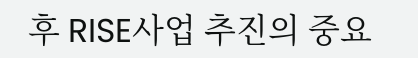후 RISE사업 추진의 중요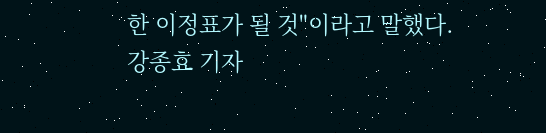한 이정표가 될 것"이라고 말했다.
강종효 기자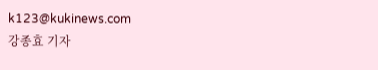k123@kukinews.com
강종효 기자